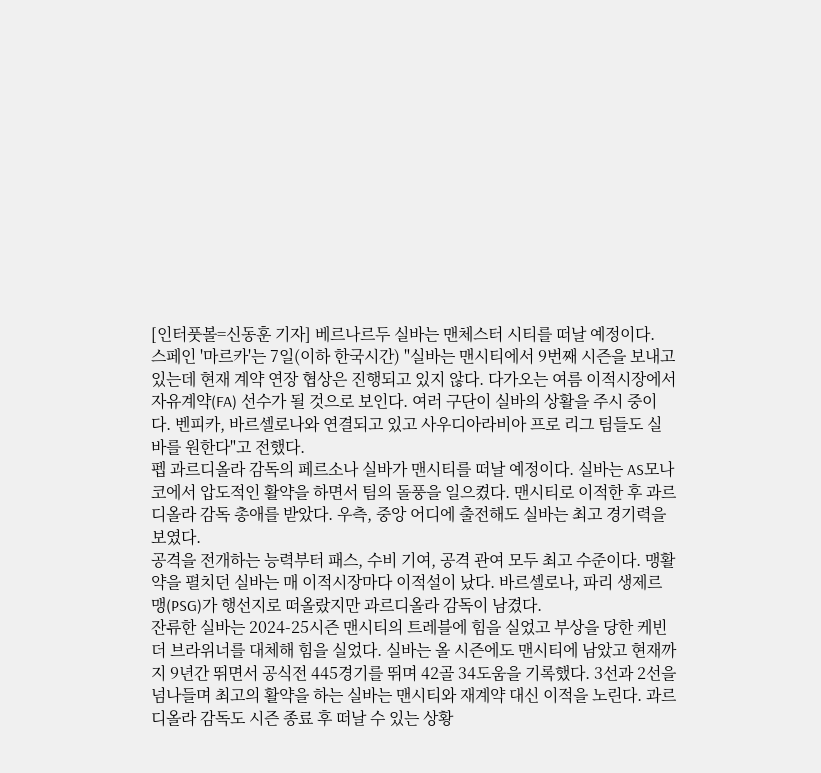[인터풋볼=신동훈 기자] 베르나르두 실바는 맨체스터 시티를 떠날 예정이다.
스페인 '마르카'는 7일(이하 한국시간) "실바는 맨시티에서 9번째 시즌을 보내고 있는데 현재 계약 연장 협상은 진행되고 있지 않다. 다가오는 여름 이적시장에서 자유계약(FA) 선수가 될 것으로 보인다. 여러 구단이 실바의 상활을 주시 중이다. 벤피카, 바르셀로나와 연결되고 있고 사우디아라비아 프로 리그 팀들도 실바를 원한다"고 전했다.
펩 과르디올라 감독의 페르소나 실바가 맨시티를 떠날 예정이다. 실바는 AS모나코에서 압도적인 활약을 하면서 팀의 돌풍을 일으켰다. 맨시티로 이적한 후 과르디올라 감독 총애를 받았다. 우측, 중앙 어디에 출전해도 실바는 최고 경기력을 보였다.
공격을 전개하는 능력부터 패스, 수비 기여, 공격 관여 모두 최고 수준이다. 맹활약을 펼치던 실바는 매 이적시장마다 이적설이 났다. 바르셀로나, 파리 생제르맹(PSG)가 행선지로 떠올랐지만 과르디올라 감독이 남겼다.
잔류한 실바는 2024-25시즌 맨시티의 트레블에 힘을 실었고 부상을 당한 케빈 더 브라위너를 대체해 힘을 실었다. 실바는 올 시즌에도 맨시티에 남았고 현재까지 9년간 뛰면서 공식전 445경기를 뛰며 42골 34도움을 기록했다. 3선과 2선을 넘나들며 최고의 활약을 하는 실바는 맨시티와 재계약 대신 이적을 노린다. 과르디올라 감독도 시즌 종료 후 떠날 수 있는 상황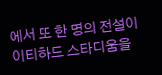에서 또 한 명의 전설이 이티하드 스타디움을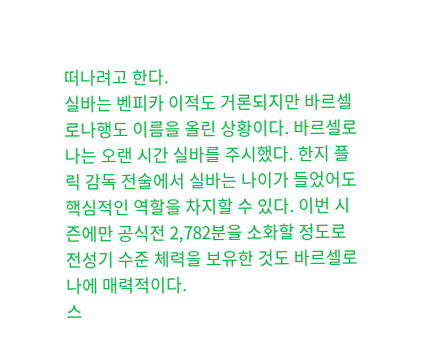떠나려고 한다.
실바는 벤피카 이적도 거론되지만 바르셀로나행도 이름을 올린 상황이다. 바르셀로나는 오랜 시간 실바를 주시했다. 한지 플릭 감독 전술에서 실바는 나이가 들었어도 핵심적인 역할을 차지할 수 있다. 이번 시즌에만 공식전 2,782분을 소화할 정도로 전성기 수준 체력을 보유한 것도 바르셀로나에 매력적이다.
스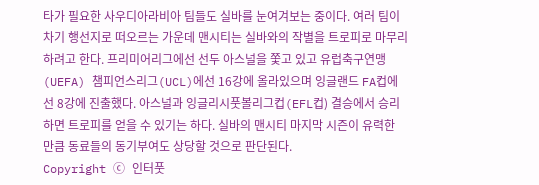타가 필요한 사우디아라비아 팀들도 실바를 눈여겨보는 중이다. 여러 팀이 차기 행선지로 떠오르는 가운데 맨시티는 실바와의 작별을 트로피로 마무리하려고 한다. 프리미어리그에선 선두 아스널을 쫓고 있고 유럽축구연맹(UEFA) 챔피언스리그(UCL)에선 16강에 올라있으며 잉글랜드 FA컵에선 8강에 진출했다. 아스널과 잉글리시풋볼리그컵(EFL컵) 결승에서 승리하면 트로피를 얻을 수 있기는 하다. 실바의 맨시티 마지막 시즌이 유력한 만큼 동료들의 동기부여도 상당할 것으로 판단된다.
Copyright ⓒ 인터풋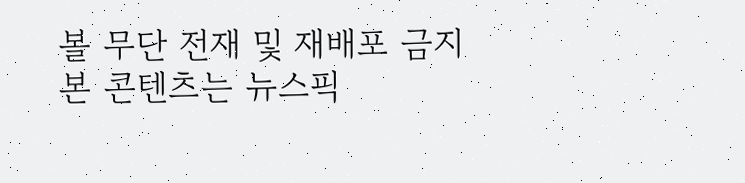볼 무단 전재 및 재배포 금지
본 콘텐츠는 뉴스픽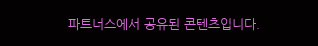파트너스에서 공유된 콘텐츠입니다.